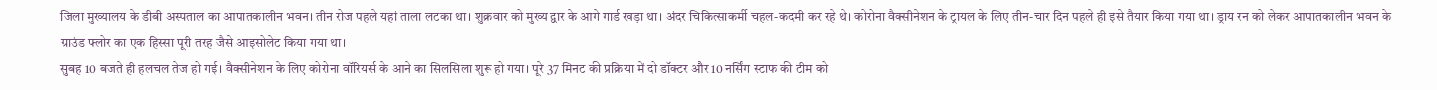जिला मुख्यालय के डीबी अस्पताल का आपातकालीन भवन। तीन रोज पहले यहां ताला लटका था। शुक्रवार को मुख्य द्वार के आगे गार्ड खड़ा था। अंदर चिकित्साकर्मी चहल-कदमी कर रहे थे। कोरोना वैक्सीनेशन के ट्रायल के लिए तीन-चार दिन पहले ही इसे तैयार किया गया था। ड्राय रन को लेकर आपातकालीन भवन के ग्राउंड फ्लोर का एक हिस्सा पूरी तरह जैसे आइसोलेट किया गया था।
सुबह 10 बजते ही हलचल तेज हो गई। वैक्सीनेशन के लिए कोरोना वॉरियर्स के आने का सिलसिला शुरू हो गया। पूरे 37 मिनट की प्रक्रिया में दो डॉक्टर और 10 नर्सिंग स्टाफ की टीम को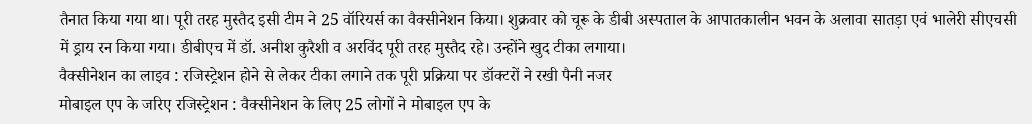तैनात किया गया था। पूरी तरह मुस्तैद इसी टीम ने 25 वॉरियर्स का वैक्सीनेशन किया। शुक्रवार को चूरू के डीबी अस्पताल के आपातकालीन भवन के अलावा सातड़ा एवं भालेरी सीएचसी में ड्राय रन किया गया। डीबीएच में डॉ. अनीश कुरैशी व अरविंद पूरी तरह मुस्तैद रहे। उन्होंने खुद टीका लगाया।
वैक्सीनेशन का लाइव : रजिस्ट्रेशन होने से लेकर टीका लगाने तक पूरी प्रक्रिया पर डॉक्टरों ने रखी पैनी नजर
मोबाइल एप के जरिए रजिस्ट्रेशन : वैक्सीनेशन के लिए 25 लोगों ने मोबाइल एप के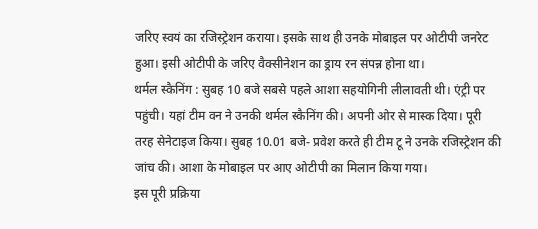जरिए स्वयं का रजिस्ट्रेशन कराया। इसके साथ ही उनके मोबाइल पर ओटीपी जनरेट हुआ। इसी ओटीपी के जरिए वैक्सीनेशन का ड्राय रन संपन्न होना था।
थर्मल स्कैनिंग : सुबह 10 बजे सबसे पहले आशा सहयोगिनी लीलावती थी। एंट्री पर पहुंची। यहां टीम वन ने उनकी थर्मल स्कैनिंग की। अपनी ओर से मास्क दिया। पूरी तरह सेनेटाइज किया। सुबह 10.01 बजे- प्रवेश करते ही टीम टू ने उनके रजिस्ट्रेशन की जांच की। आशा के मोबाइल पर आए ओटीपी का मिलान किया गया।
इस पूरी प्रक्रिया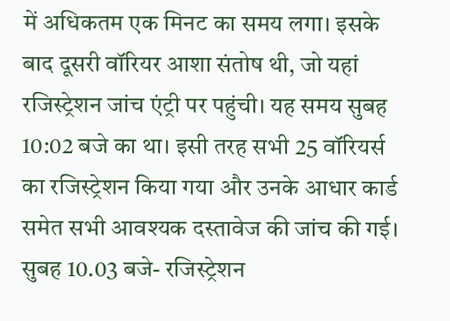में अधिकतम एक मिनट का समय लगा। इसके बाद दूसरी वॉरियर आशा संतोष थी, जो यहां रजिस्ट्रेशन जांच एंट्री पर पहुंची। यह समय सुबह 10:02 बजे का था। इसी तरह सभी 25 वॉरियर्स का रजिस्ट्रेशन किया गया और उनके आधार कार्ड समेत सभी आवश्यक दस्तावेज की जांच की गई।
सुबह 10.03 बजे- रजिस्ट्रेशन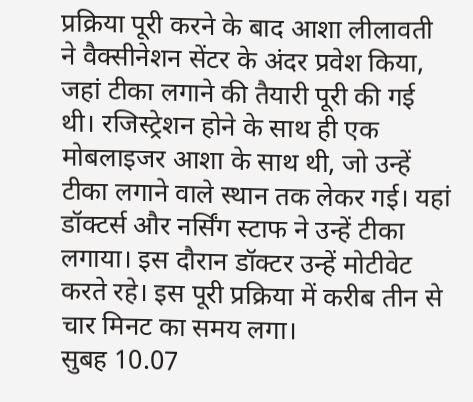प्रक्रिया पूरी करने के बाद आशा लीलावती ने वैक्सीनेशन सेंटर के अंदर प्रवेश किया, जहां टीका लगाने की तैयारी पूरी की गई थी। रजिस्ट्रेशन होने के साथ ही एक मोबलाइजर आशा के साथ थी, जो उन्हें टीका लगाने वाले स्थान तक लेकर गई। यहां डॉक्टर्स और नर्सिंग स्टाफ ने उन्हें टीका लगाया। इस दौरान डॉक्टर उन्हें मोटीवेट करते रहे। इस पूरी प्रक्रिया में करीब तीन से चार मिनट का समय लगा।
सुबह 10.07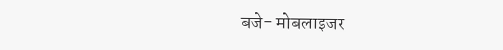बजे- मोबलाइजर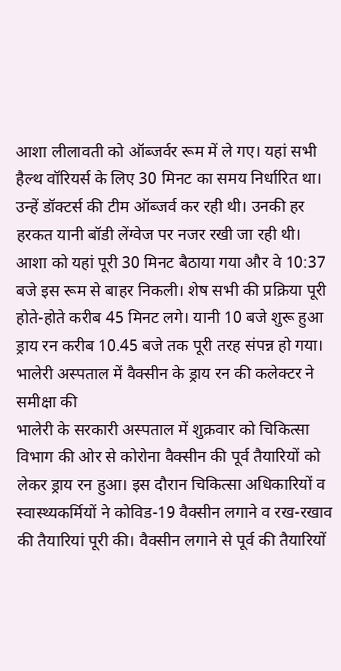आशा लीलावती को ऑब्जर्वर रूम में ले गए। यहां सभी हैल्थ वॉरियर्स के लिए 30 मिनट का समय निर्धारित था। उन्हें डॉक्टर्स की टीम ऑब्जर्व कर रही थी। उनकी हर हरकत यानी बॉडी लेंग्वेज पर नजर रखी जा रही थी। आशा को यहां पूरी 30 मिनट बैठाया गया और वे 10:37 बजे इस रूम से बाहर निकली। शेष सभी की प्रक्रिया पूरी होते-होते करीब 45 मिनट लगे। यानी 10 बजे शुरू हुआ ड्राय रन करीब 10.45 बजे तक पूरी तरह संपन्न हो गया।
भालेरी अस्पताल में वैक्सीन के ड्राय रन की कलेक्टर ने समीक्षा की
भालेरी के सरकारी अस्पताल में शुक्रवार को चिकित्सा विभाग की ओर से कोरोना वैक्सीन की पूर्व तैयारियों को लेकर ड्राय रन हुआ। इस दौरान चिकित्सा अधिकारियों व स्वास्थ्यकर्मियों ने कोविड-19 वैक्सीन लगाने व रख-रखाव की तैयारियां पूरी की। वैक्सीन लगाने से पूर्व की तैयारियों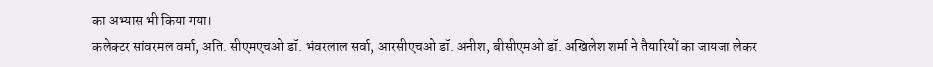का अभ्यास भी किया गया।
कलेक्टर सांवरमल वर्मा, अति. सीएमएचओ डॉ. भंवरलाल सर्वा, आरसीएचओ डॉ. अनीश, बीसीएमओ डॉ. अखिलेश शर्मा ने तैयारियों का जायजा लेकर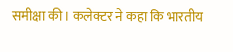समीक्षा की। कलेक्टर ने कहा कि भारतीय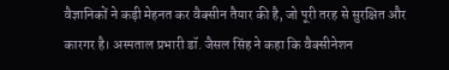वैज्ञानिकों ने कड़ी मेहनत कर वैक्सीन तैयार की है, जो पूरी तरह से सुरक्षित और कारगर है। अस्पताल प्रभारी डॉ. जैसल सिंह ने कहा कि वैक्सीनेशन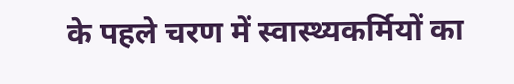के पहले चरण में स्वास्थ्यकर्मियों का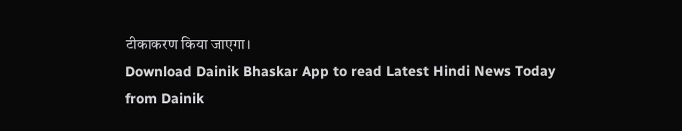टीकाकरण किया जाएगा।
Download Dainik Bhaskar App to read Latest Hindi News Today
from Dainik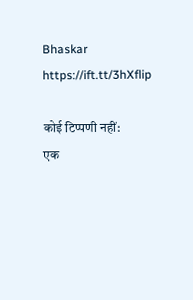Bhaskar https://ift.tt/3hXflip

कोई टिप्पणी नहीं:
एक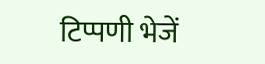टिप्पणी भेजें